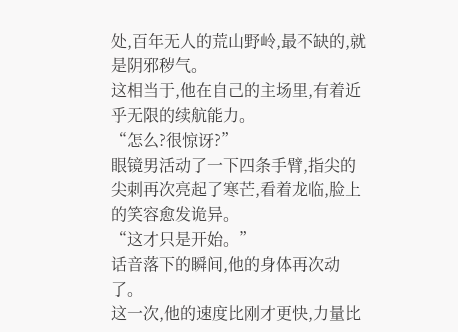处,百年无人的荒山野岭,最不缺的,就是阴邪秽气。
这相当于,他在自己的主场里,有着近乎无限的续航能力。
“怎么?很惊讶?”
眼镜男活动了一下四条手臂,指尖的尖刺再次亮起了寒芒,看着龙临,脸上的笑容愈发诡异。
“这才只是开始。”
话音落下的瞬间,他的身体再次动了。
这一次,他的速度比刚才更快,力量比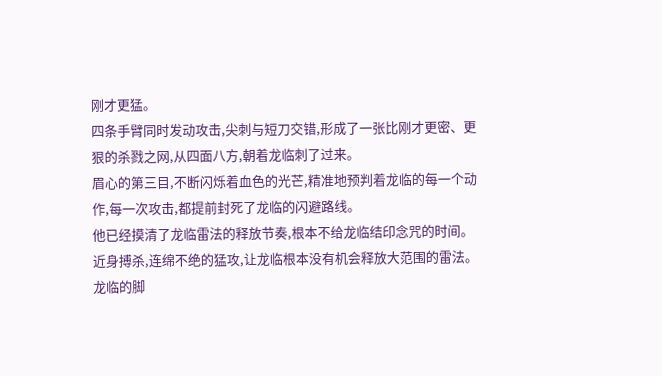刚才更猛。
四条手臂同时发动攻击,尖刺与短刀交错,形成了一张比刚才更密、更狠的杀戮之网,从四面八方,朝着龙临刺了过来。
眉心的第三目,不断闪烁着血色的光芒,精准地预判着龙临的每一个动作,每一次攻击,都提前封死了龙临的闪避路线。
他已经摸清了龙临雷法的释放节奏,根本不给龙临结印念咒的时间。
近身搏杀,连绵不绝的猛攻,让龙临根本没有机会释放大范围的雷法。
龙临的脚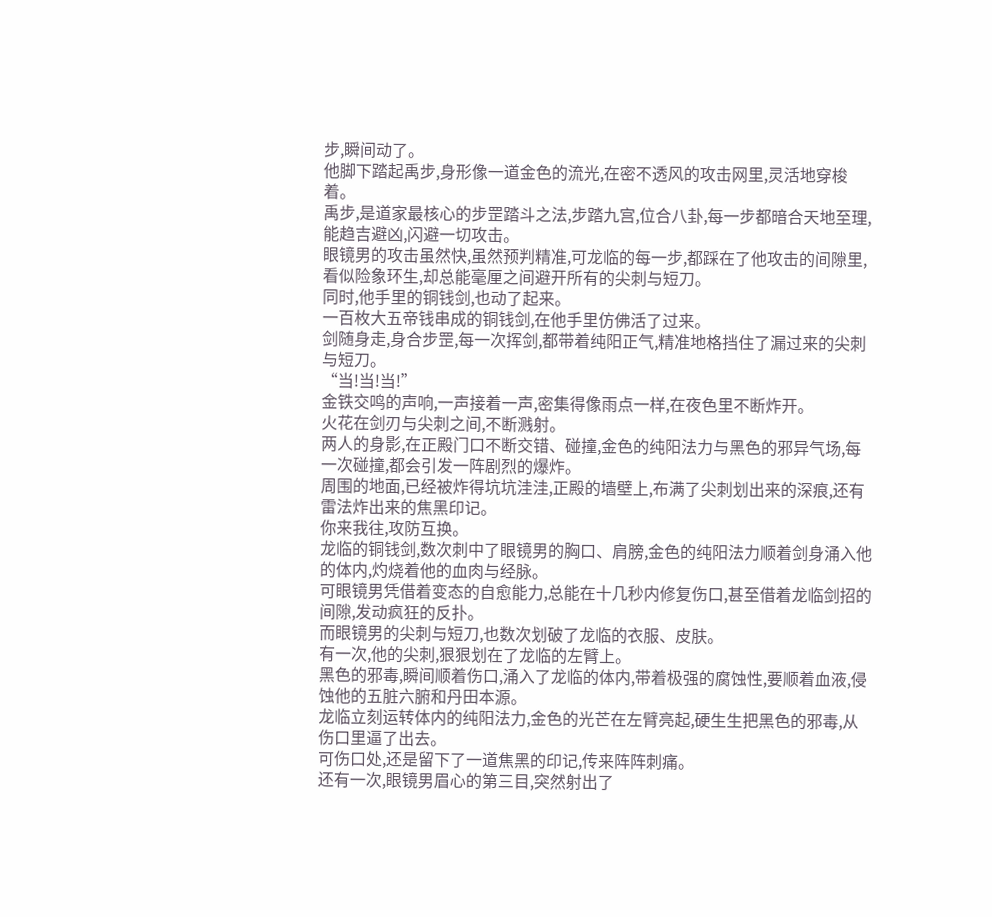步,瞬间动了。
他脚下踏起禹步,身形像一道金色的流光,在密不透风的攻击网里,灵活地穿梭着。
禹步,是道家最核心的步罡踏斗之法,步踏九宫,位合八卦,每一步都暗合天地至理,能趋吉避凶,闪避一切攻击。
眼镜男的攻击虽然快,虽然预判精准,可龙临的每一步,都踩在了他攻击的间隙里,看似险象环生,却总能毫厘之间避开所有的尖刺与短刀。
同时,他手里的铜钱剑,也动了起来。
一百枚大五帝钱串成的铜钱剑,在他手里仿佛活了过来。
剑随身走,身合步罡,每一次挥剑,都带着纯阳正气,精准地格挡住了漏过来的尖刺与短刀。
“当!当!当!”
金铁交鸣的声响,一声接着一声,密集得像雨点一样,在夜色里不断炸开。
火花在剑刃与尖刺之间,不断溅射。
两人的身影,在正殿门口不断交错、碰撞,金色的纯阳法力与黑色的邪异气场,每一次碰撞,都会引发一阵剧烈的爆炸。
周围的地面,已经被炸得坑坑洼洼,正殿的墙壁上,布满了尖刺划出来的深痕,还有雷法炸出来的焦黑印记。
你来我往,攻防互换。
龙临的铜钱剑,数次刺中了眼镜男的胸口、肩膀,金色的纯阳法力顺着剑身涌入他的体内,灼烧着他的血肉与经脉。
可眼镜男凭借着变态的自愈能力,总能在十几秒内修复伤口,甚至借着龙临剑招的间隙,发动疯狂的反扑。
而眼镜男的尖刺与短刀,也数次划破了龙临的衣服、皮肤。
有一次,他的尖刺,狠狠划在了龙临的左臂上。
黑色的邪毒,瞬间顺着伤口,涌入了龙临的体内,带着极强的腐蚀性,要顺着血液,侵蚀他的五脏六腑和丹田本源。
龙临立刻运转体内的纯阳法力,金色的光芒在左臂亮起,硬生生把黑色的邪毒,从伤口里逼了出去。
可伤口处,还是留下了一道焦黑的印记,传来阵阵刺痛。
还有一次,眼镜男眉心的第三目,突然射出了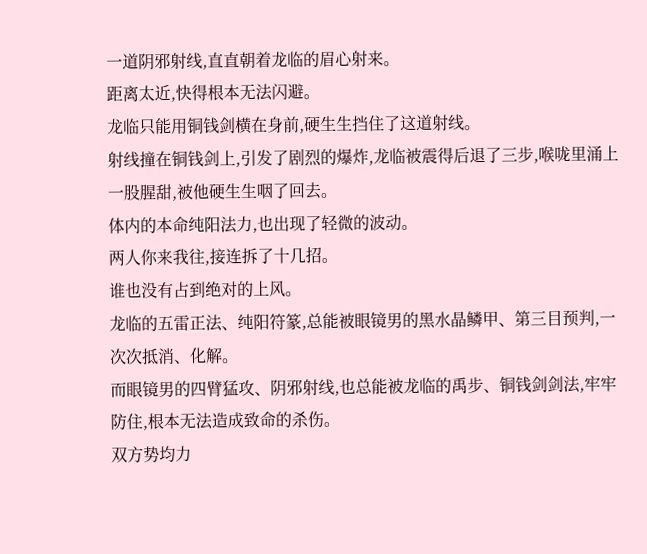一道阴邪射线,直直朝着龙临的眉心射来。
距离太近,快得根本无法闪避。
龙临只能用铜钱剑横在身前,硬生生挡住了这道射线。
射线撞在铜钱剑上,引发了剧烈的爆炸,龙临被震得后退了三步,喉咙里涌上一股腥甜,被他硬生生咽了回去。
体内的本命纯阳法力,也出现了轻微的波动。
两人你来我往,接连拆了十几招。
谁也没有占到绝对的上风。
龙临的五雷正法、纯阳符篆,总能被眼镜男的黑水晶鳞甲、第三目预判,一次次抵消、化解。
而眼镜男的四臂猛攻、阴邪射线,也总能被龙临的禹步、铜钱剑剑法,牢牢防住,根本无法造成致命的杀伤。
双方势均力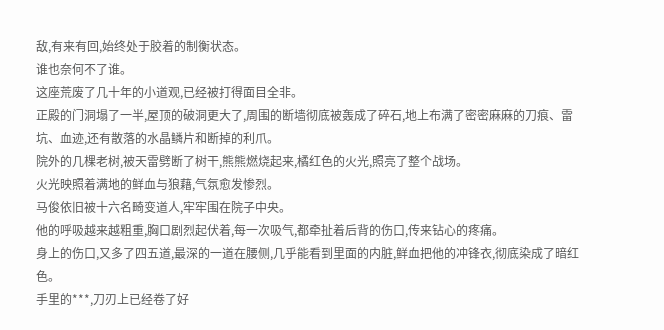敌,有来有回,始终处于胶着的制衡状态。
谁也奈何不了谁。
这座荒废了几十年的小道观,已经被打得面目全非。
正殿的门洞塌了一半,屋顶的破洞更大了,周围的断墙彻底被轰成了碎石,地上布满了密密麻麻的刀痕、雷坑、血迹,还有散落的水晶鳞片和断掉的利爪。
院外的几棵老树,被天雷劈断了树干,熊熊燃烧起来,橘红色的火光,照亮了整个战场。
火光映照着满地的鲜血与狼藉,气氛愈发惨烈。
马俊依旧被十六名畸变道人,牢牢围在院子中央。
他的呼吸越来越粗重,胸口剧烈起伏着,每一次吸气,都牵扯着后背的伤口,传来钻心的疼痛。
身上的伤口,又多了四五道,最深的一道在腰侧,几乎能看到里面的内脏,鲜血把他的冲锋衣,彻底染成了暗红色。
手里的***,刀刃上已经卷了好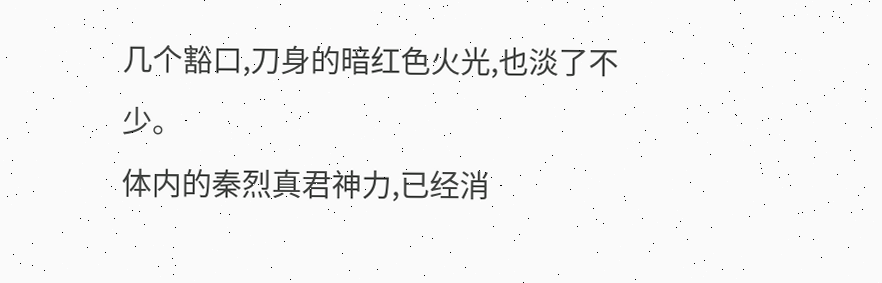几个豁口,刀身的暗红色火光,也淡了不少。
体内的秦烈真君神力,已经消